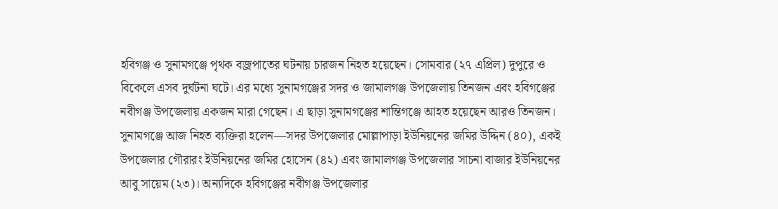হবিগঞ্জ ও সুনামগঞ্জে পৃথক বজ্রপাতের ঘটনায় চারজন নিহত হয়েছেন। সোমবার (২৭ এপ্রিল) দুপুরে ও বিকেলে এসব দুর্ঘটনা ঘটে। এর মধ্যে সুনামগঞ্জের সদর ও জামালগঞ্জ উপজেলায় তিনজন এবং হবিগঞ্জের নবীগঞ্জ উপজেলায় একজন মারা গেছেন। এ ছাড়া সুনামগঞ্জের শান্তিগঞ্জে আহত হয়েছেন আরও তিনজন।
সুনামগঞ্জে আজ নিহত ব্যক্তিরা হলেন—সদর উপজেলার মোল্লাপাড়া ইউনিয়নের জমির উদ্দিন (৪০), একই উপজেলার গৌরারং ইউনিয়নের জমির হোসেন (৪২) এবং জামালগঞ্জ উপজেলার সাচনা বাজার ইউনিয়নের আবু সায়েম (২৩)। অন্যদিকে হবিগঞ্জের নবীগঞ্জ উপজেলার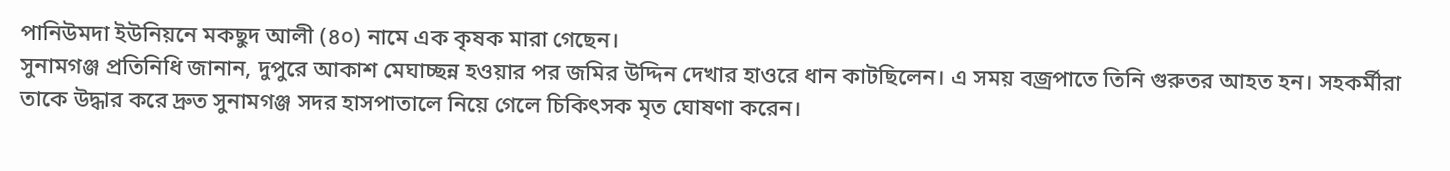পানিউমদা ইউনিয়নে মকছুদ আলী (৪০) নামে এক কৃষক মারা গেছেন।
সুনামগঞ্জ প্রতিনিধি জানান, দুপুরে আকাশ মেঘাচ্ছন্ন হওয়ার পর জমির উদ্দিন দেখার হাওরে ধান কাটছিলেন। এ সময় বজ্রপাতে তিনি গুরুতর আহত হন। সহকর্মীরা তাকে উদ্ধার করে দ্রুত সুনামগঞ্জ সদর হাসপাতালে নিয়ে গেলে চিকিৎসক মৃত ঘোষণা করেন।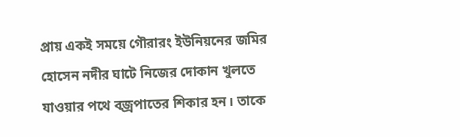প্রায় একই সময়ে গৌরারং ইউনিয়নের জমির হোসেন নদীর ঘাটে নিজের দোকান খুলতে যাওয়ার পথে বজ্রপাতের শিকার হন। তাকে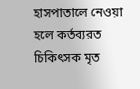হাসপাতালে নেওয়া হলে কর্তব্যরত চিকিৎসক মৃত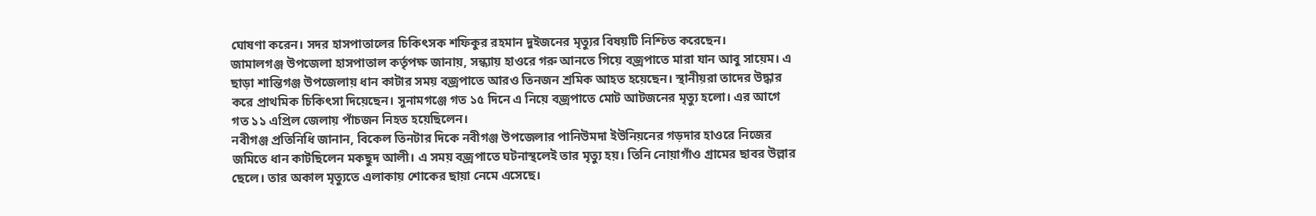ঘোষণা করেন। সদর হাসপাতালের চিকিৎসক শফিকুর রহমান দুইজনের মৃত্যুর বিষয়টি নিশ্চিত করেছেন।
জামালগঞ্জ উপজেলা হাসপাতাল কর্তৃপক্ষ জানায়, সন্ধ্যায় হাওরে গরু আনতে গিয়ে বজ্রপাতে মারা যান আবু সায়েম। এ ছাড়া শান্তিগঞ্জ উপজেলায় ধান কাটার সময় বজ্রপাতে আরও তিনজন শ্রমিক আহত হয়েছেন। স্থানীয়রা তাদের উদ্ধার করে প্রাথমিক চিকিৎসা দিয়েছেন। সুনামগঞ্জে গত ১৫ দিনে এ নিয়ে বজ্রপাতে মোট আটজনের মৃত্যু হলো। এর আগে গত ১১ এপ্রিল জেলায় পাঁচজন নিহত হয়েছিলেন।
নবীগঞ্জ প্রতিনিধি জানান, বিকেল তিনটার দিকে নবীগঞ্জ উপজেলার পানিউমদা ইউনিয়নের গড়দার হাওরে নিজের জমিতে ধান কাটছিলেন মকছুদ আলী। এ সময় বজ্রপাতে ঘটনাস্থলেই তার মৃত্যু হয়। তিনি নোয়াগাঁও গ্রামের ছাবর উল্লার ছেলে। তার অকাল মৃত্যুতে এলাকায় শোকের ছায়া নেমে এসেছে।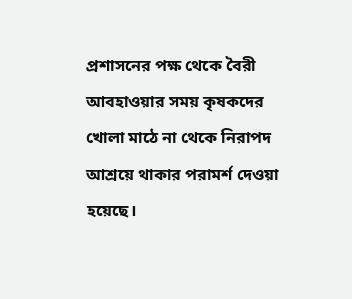প্রশাসনের পক্ষ থেকে বৈরী আবহাওয়ার সময় কৃষকদের খোলা মাঠে না থেকে নিরাপদ আশ্রয়ে থাকার পরামর্শ দেওয়া হয়েছে।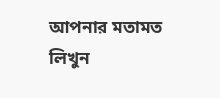আপনার মতামত লিখুন